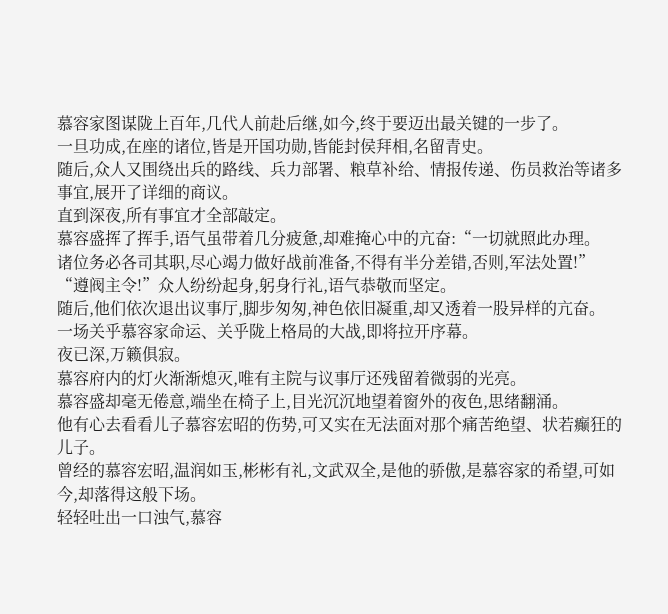慕容家图谋陇上百年,几代人前赴后继,如今,终于要迈出最关键的一步了。
一旦功成,在座的诸位,皆是开国功勋,皆能封侯拜相,名留青史。
随后,众人又围绕出兵的路线、兵力部署、粮草补给、情报传递、伤员救治等诸多事宜,展开了详细的商议。
直到深夜,所有事宜才全部敲定。
慕容盛挥了挥手,语气虽带着几分疲惫,却难掩心中的亢奋:“一切就照此办理。
诸位务必各司其职,尽心竭力做好战前准备,不得有半分差错,否则,军法处置!”
“遵阀主令!”众人纷纷起身,躬身行礼,语气恭敬而坚定。
随后,他们依次退出议事厅,脚步匆匆,神色依旧凝重,却又透着一股异样的亢奋。
一场关乎慕容家命运、关乎陇上格局的大战,即将拉开序幕。
夜已深,万籁俱寂。
慕容府内的灯火渐渐熄灭,唯有主院与议事厅还残留着微弱的光亮。
慕容盛却毫无倦意,端坐在椅子上,目光沉沉地望着窗外的夜色,思绪翻涌。
他有心去看看儿子慕容宏昭的伤势,可又实在无法面对那个痛苦绝望、状若癫狂的儿子。
曾经的慕容宏昭,温润如玉,彬彬有礼,文武双全,是他的骄傲,是慕容家的希望,可如今,却落得这般下场。
轻轻吐出一口浊气,慕容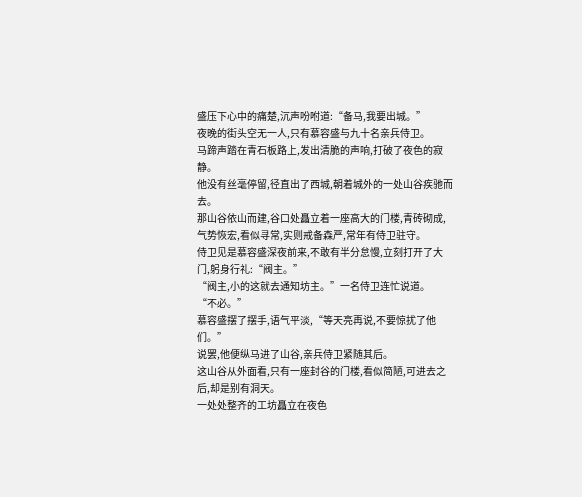盛压下心中的痛楚,沉声吩咐道:“备马,我要出城。”
夜晚的街头空无一人,只有慕容盛与九十名亲兵侍卫。
马蹄声踏在青石板路上,发出清脆的声响,打破了夜色的寂静。
他没有丝毫停留,径直出了西城,朝着城外的一处山谷疾驰而去。
那山谷依山而建,谷口处矗立着一座高大的门楼,青砖砌成,气势恢宏,看似寻常,实则戒备森严,常年有侍卫驻守。
侍卫见是慕容盛深夜前来,不敢有半分怠慢,立刻打开了大门,躬身行礼:“阀主。”
“阀主,小的这就去通知坊主。”一名侍卫连忙说道。
“不必。”
慕容盛摆了摆手,语气平淡,“等天亮再说,不要惊扰了他们。”
说罢,他便纵马进了山谷,亲兵侍卫紧随其后。
这山谷从外面看,只有一座封谷的门楼,看似简陋,可进去之后,却是别有洞天。
一处处整齐的工坊矗立在夜色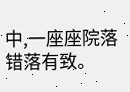中,一座座院落错落有致。